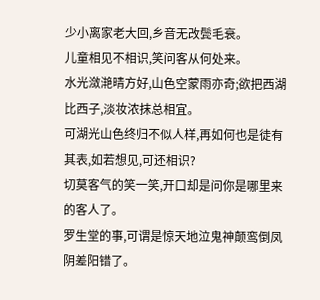少小离家老大回,乡音无改鬓毛衰。
儿童相见不相识,笑问客从何处来。
水光潋滟晴方好,山色空蒙雨亦奇;欲把西湖比西子,淡妆浓抹总相宜。
可湖光山色终归不似人样,再如何也是徒有其表,如若想见,可还相识?
切莫客气的笑一笑,开口却是问你是哪里来的客人了。
罗生堂的事,可谓是惊天地泣鬼神颠鸾倒凤阴差阳错了。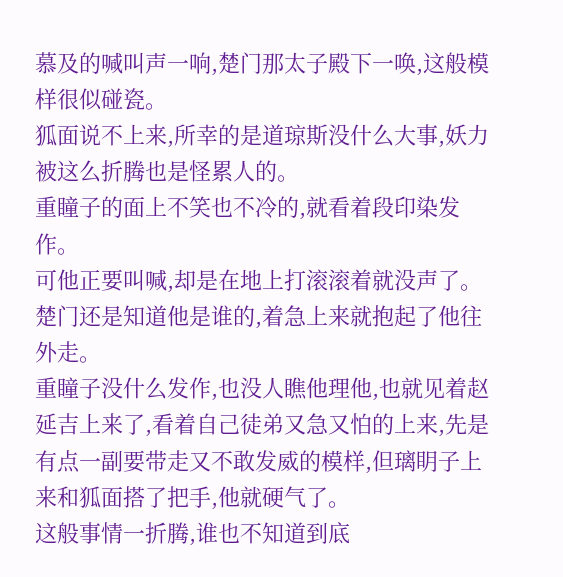慕及的喊叫声一响,楚门那太子殿下一唤,这般模样很似碰瓷。
狐面说不上来,所幸的是道琼斯没什么大事,妖力被这么折腾也是怪累人的。
重瞳子的面上不笑也不冷的,就看着段印染发作。
可他正要叫喊,却是在地上打滚滚着就没声了。
楚门还是知道他是谁的,着急上来就抱起了他往外走。
重瞳子没什么发作,也没人瞧他理他,也就见着赵延吉上来了,看着自己徒弟又急又怕的上来,先是有点一副要带走又不敢发威的模样,但璃眀子上来和狐面搭了把手,他就硬气了。
这般事情一折腾,谁也不知道到底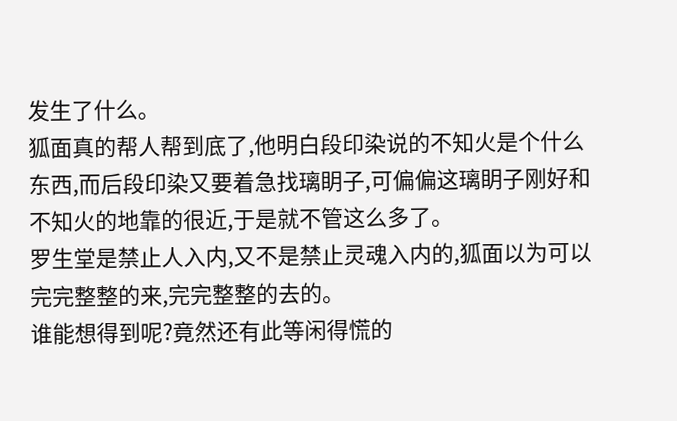发生了什么。
狐面真的帮人帮到底了,他明白段印染说的不知火是个什么东西,而后段印染又要着急找璃眀子,可偏偏这璃眀子刚好和不知火的地靠的很近,于是就不管这么多了。
罗生堂是禁止人入内,又不是禁止灵魂入内的,狐面以为可以完完整整的来,完完整整的去的。
谁能想得到呢?竟然还有此等闲得慌的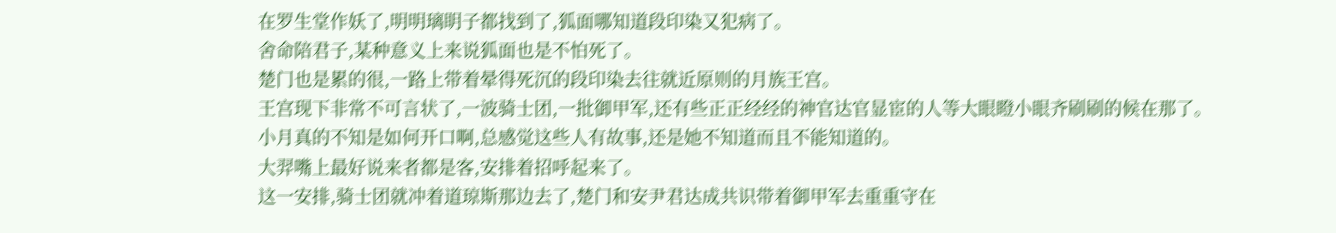在罗生堂作妖了,明明璃眀子都找到了,狐面哪知道段印染又犯病了。
舍命陪君子,某种意义上来说狐面也是不怕死了。
楚门也是累的很,一路上带着晕得死沉的段印染去往就近原则的月族王宫。
王宫现下非常不可言状了,一波骑士团,一批御甲军,还有些正正经经的神官达官显宦的人等大眼瞪小眼齐刷刷的候在那了。
小月真的不知是如何开口啊,总感觉这些人有故事,还是她不知道而且不能知道的。
大羿嘴上最好说来者都是客,安排着招呼起来了。
这一安排,骑士团就冲着道琼斯那边去了,楚门和安尹君达成共识带着御甲军去重重守在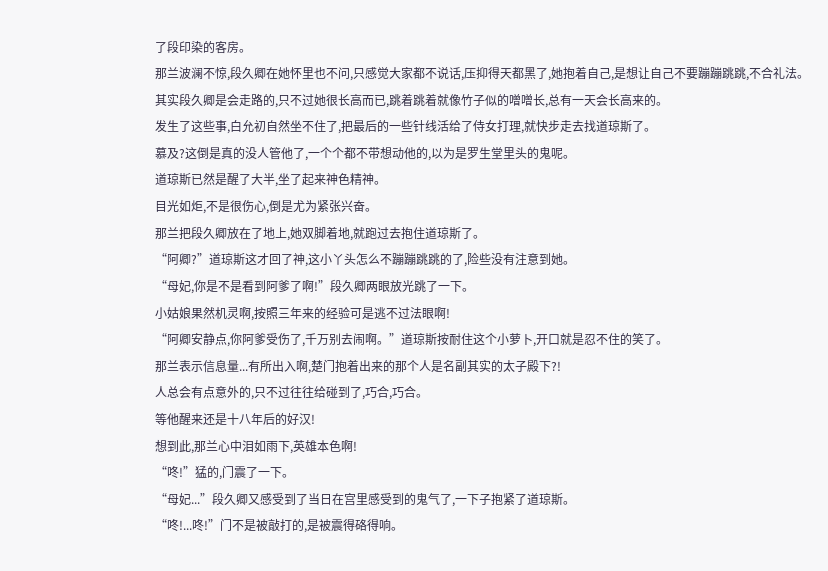了段印染的客房。
那兰波澜不惊,段久卿在她怀里也不问,只感觉大家都不说话,压抑得天都黑了,她抱着自己,是想让自己不要蹦蹦跳跳,不合礼法。
其实段久卿是会走路的,只不过她很长高而已,跳着跳着就像竹子似的噌噌长,总有一天会长高来的。
发生了这些事,白允初自然坐不住了,把最后的一些针线活给了侍女打理,就快步走去找道琼斯了。
慕及?这倒是真的没人管他了,一个个都不带想动他的,以为是罗生堂里头的鬼呢。
道琼斯已然是醒了大半,坐了起来神色精神。
目光如炬,不是很伤心,倒是尤为紧张兴奋。
那兰把段久卿放在了地上,她双脚着地,就跑过去抱住道琼斯了。
“阿卿?”道琼斯这才回了神,这小丫头怎么不蹦蹦跳跳的了,险些没有注意到她。
“母妃,你是不是看到阿爹了啊!”段久卿两眼放光跳了一下。
小姑娘果然机灵啊,按照三年来的经验可是逃不过法眼啊!
“阿卿安静点,你阿爹受伤了,千万别去闹啊。”道琼斯按耐住这个小萝卜,开口就是忍不住的笑了。
那兰表示信息量...有所出入啊,楚门抱着出来的那个人是名副其实的太子殿下?!
人总会有点意外的,只不过往往给碰到了,巧合,巧合。
等他醒来还是十八年后的好汉!
想到此,那兰心中泪如雨下,英雄本色啊!
“咚!”猛的,门震了一下。
“母妃...”段久卿又感受到了当日在宫里感受到的鬼气了,一下子抱紧了道琼斯。
“咚!...咚!”门不是被敲打的,是被震得硌得响。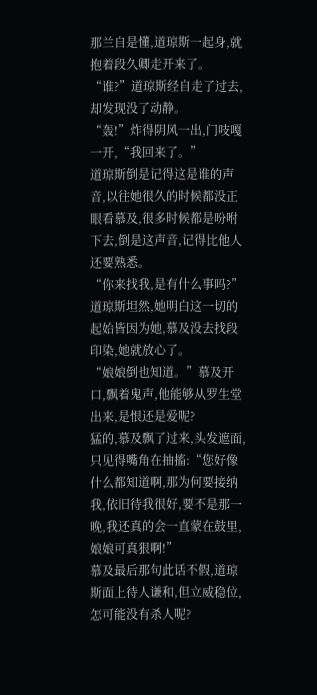那兰自是懂,道琼斯一起身,就抱着段久卿走开来了。
“谁?”道琼斯经自走了过去,却发现没了动静。
“轰!”炸得阴风一出,门吱嘎一开,“我回来了。”
道琼斯倒是记得这是谁的声音,以往她很久的时候都没正眼看慕及,很多时候都是吩咐下去,倒是这声音,记得比他人还要熟悉。
“你来找我,是有什么事吗?”道琼斯坦然,她明白这一切的起始皆因为她,慕及没去找段印染,她就放心了。
“娘娘倒也知道。”慕及开口,飘着鬼声,他能够从罗生堂出来,是恨还是爱呢?
猛的,慕及飘了过来,头发遮面,只见得嘴角在抽搐:“您好像什么都知道啊,那为何要接纳我,依旧待我很好,要不是那一晚,我还真的会一直蒙在鼓里,娘娘可真狠啊!”
慕及最后那句此话不假,道琼斯面上待人谦和,但立威稳位,怎可能没有杀人呢?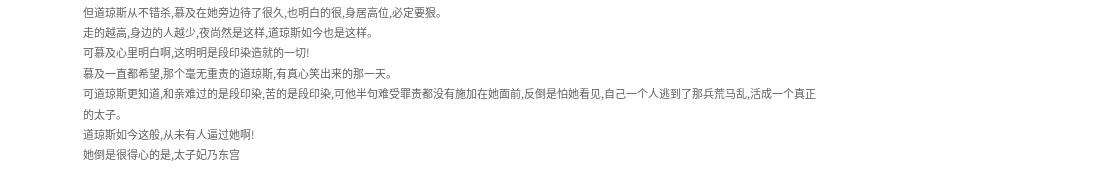但道琼斯从不错杀,慕及在她旁边待了很久,也明白的很,身居高位,必定要狠。
走的越高,身边的人越少,夜尚然是这样,道琼斯如今也是这样。
可慕及心里明白啊,这明明是段印染造就的一切!
慕及一直都希望,那个毫无重责的道琼斯,有真心笑出来的那一天。
可道琼斯更知道,和亲难过的是段印染,苦的是段印染,可他半句难受罪责都没有施加在她面前,反倒是怕她看见,自己一个人逃到了那兵荒马乱,活成一个真正的太子。
道琼斯如今这般,从未有人逼过她啊!
她倒是很得心的是,太子妃乃东宫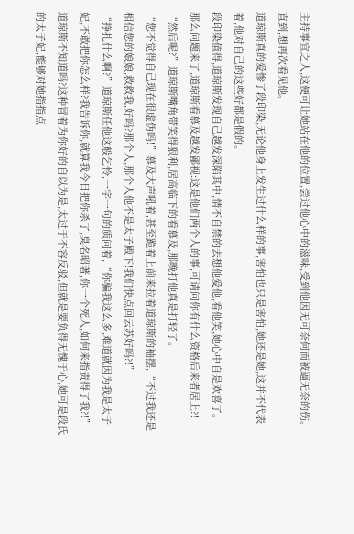主持事宜之人,这便可让她站在他的位置,尝过他心中的滋味,受到他因无可奈何而被逼无奈的伤。
直到,想再次看见他。
道琼斯真的爱惨了段印染,无论他身上发生过什么样的事,害怕也只是害怕,她还是她,这并不代表着,他对自己的这些好都是假的。
段印染值得,道琼斯发现自己越发深陷其中,情不自禁的去想他爱他,看他笑,她心中自是欢喜了。
那么问题来了,道琼斯看慕及越发鄙视:这是他们两个人的事,可请问你有什么资格后来者居上?!
“然后呢?”道琼斯嘴角带笑得狠利,居高临下的看慕及,那晚打他真是打轻了。
“您不觉得自己现在很虚伪吗!”慕及大声吼着,甚至跪着上前来拉着道琼斯的袖摆,“不过我还是相信您的娘娘,救救我,好吗?那个人,那个人他不是太子殿下!我们快点回云苏好吗?!”
“挣扎什么啊?”道琼斯任他这般乞怜,一字一句的质问着,“你骗我这么多,难道就因为我是太子妃,不敢把你怎么样?我告诉你,就算我今日把你杀了,臭名昭著,你一个死人,如何来指责得了我?!”
道琼斯不知道吗?这种冒着为你好的自以为是,太过于不容反驳,但就是要负得无愧于心,她可是段氏的太子妃,能够对她指指点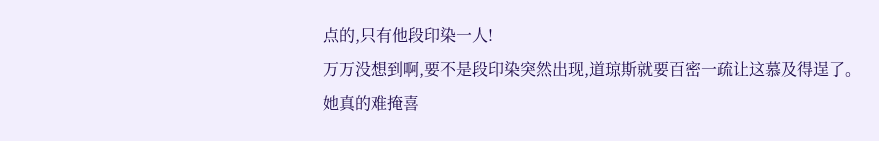点的,只有他段印染一人!
万万没想到啊,要不是段印染突然出现,道琼斯就要百密一疏让这慕及得逞了。
她真的难掩喜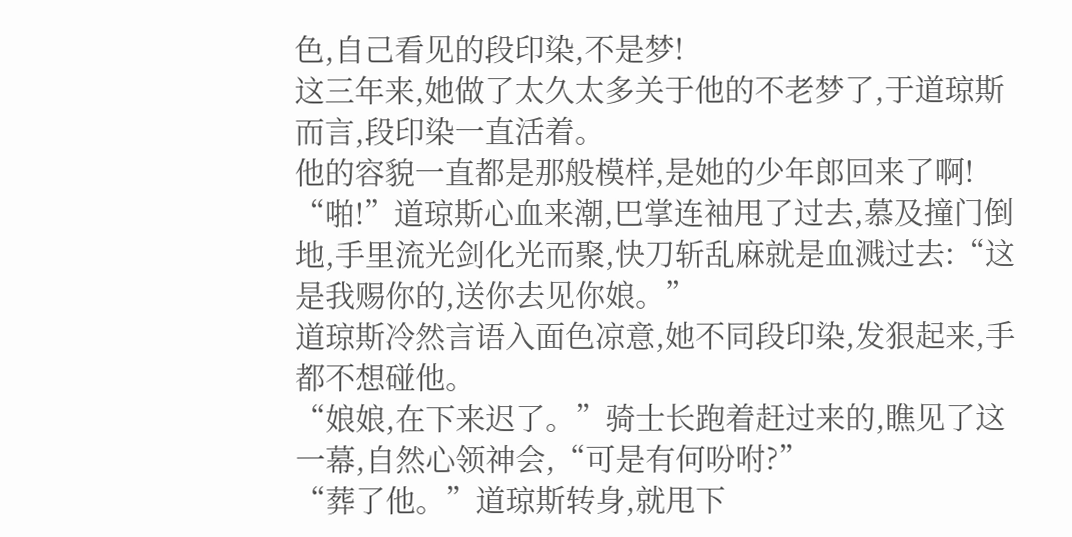色,自己看见的段印染,不是梦!
这三年来,她做了太久太多关于他的不老梦了,于道琼斯而言,段印染一直活着。
他的容貌一直都是那般模样,是她的少年郎回来了啊!
“啪!”道琼斯心血来潮,巴掌连袖甩了过去,慕及撞门倒地,手里流光剑化光而聚,快刀斩乱麻就是血溅过去:“这是我赐你的,送你去见你娘。”
道琼斯冷然言语入面色凉意,她不同段印染,发狠起来,手都不想碰他。
“娘娘,在下来迟了。”骑士长跑着赶过来的,瞧见了这一幕,自然心领神会,“可是有何吩咐?”
“葬了他。”道琼斯转身,就甩下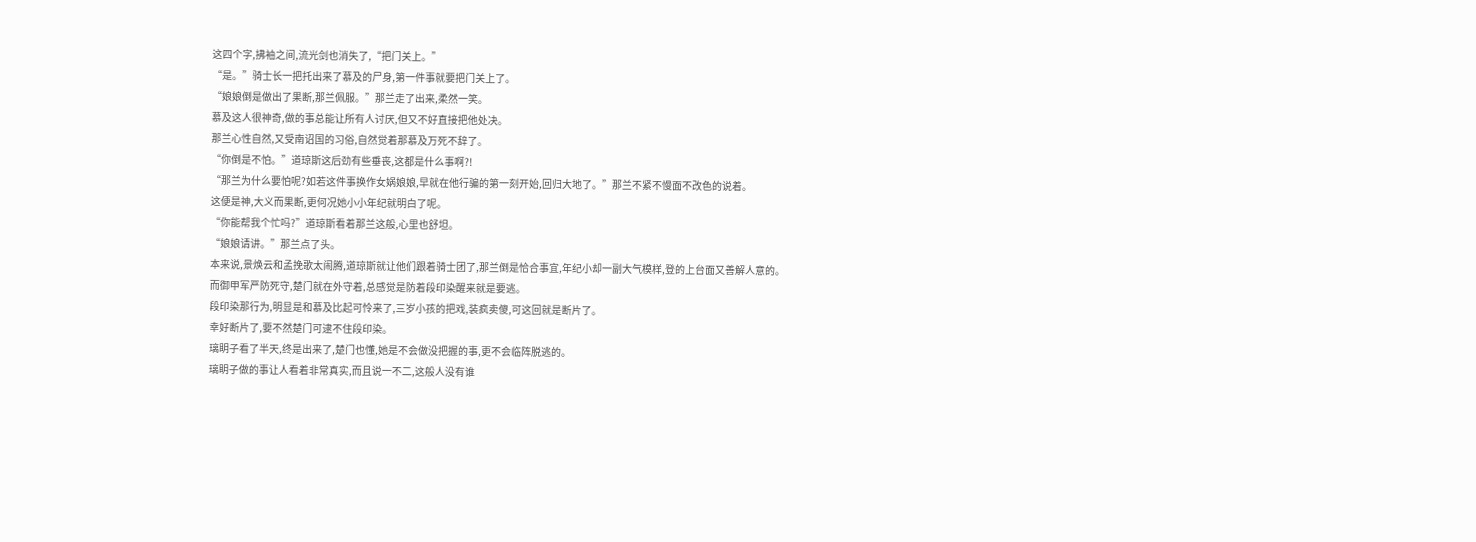这四个字,拂袖之间,流光剑也消失了,“把门关上。”
“是。”骑士长一把托出来了慕及的尸身,第一件事就要把门关上了。
“娘娘倒是做出了果断,那兰佩服。”那兰走了出来,柔然一笑。
慕及这人很神奇,做的事总能让所有人讨厌,但又不好直接把他处决。
那兰心性自然,又受南诏国的习俗,自然觉着那慕及万死不辞了。
“你倒是不怕。”道琼斯这后劲有些垂丧,这都是什么事啊?!
“那兰为什么要怕呢?如若这件事换作女娲娘娘,早就在他行骗的第一刻开始,回归大地了。”那兰不紧不慢面不改色的说着。
这便是神,大义而果断,更何况她小小年纪就明白了呢。
“你能帮我个忙吗?”道琼斯看着那兰这般,心里也舒坦。
“娘娘请讲。”那兰点了头。
本来说,景焕云和孟挽歌太闹腾,道琼斯就让他们跟着骑士团了,那兰倒是恰合事宜,年纪小却一副大气模样,登的上台面又善解人意的。
而御甲军严防死守,楚门就在外守着,总感觉是防着段印染醒来就是要逃。
段印染那行为,明显是和慕及比起可怜来了,三岁小孩的把戏,装疯卖傻,可这回就是断片了。
幸好断片了,要不然楚门可逮不住段印染。
璃眀子看了半天,终是出来了,楚门也懂,她是不会做没把握的事,更不会临阵脱逃的。
璃眀子做的事让人看着非常真实,而且说一不二,这般人没有谁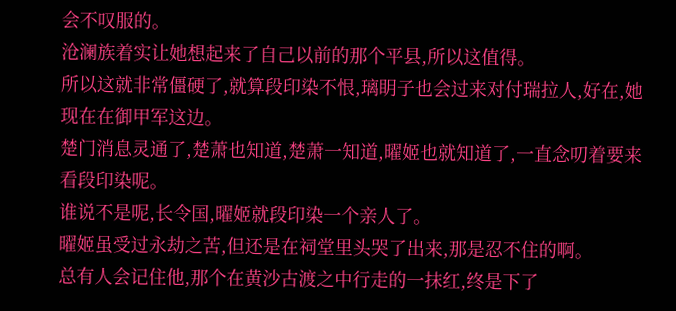会不叹服的。
沧澜族着实让她想起来了自己以前的那个平县,所以这值得。
所以这就非常僵硬了,就算段印染不恨,璃眀子也会过来对付瑞拉人,好在,她现在在御甲军这边。
楚门消息灵通了,楚萧也知道,楚萧一知道,曜姬也就知道了,一直念叨着要来看段印染呢。
谁说不是呢,长令国,曜姬就段印染一个亲人了。
曜姬虽受过永劫之苦,但还是在祠堂里头哭了出来,那是忍不住的啊。
总有人会记住他,那个在黄沙古渡之中行走的一抹红,终是下了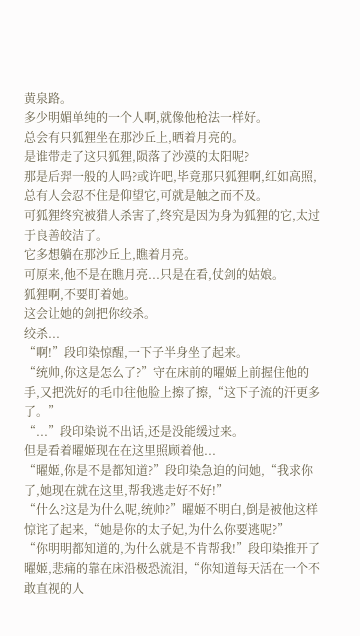黄泉路。
多少明媚单纯的一个人啊,就像他枪法一样好。
总会有只狐狸坐在那沙丘上,晒着月亮的。
是谁带走了这只狐狸,陨落了沙漠的太阳呢?
那是后羿一般的人吗?或许吧,毕竟那只狐狸啊,红如高照,总有人会忍不住是仰望它,可就是触之而不及。
可狐狸终究被猎人杀害了,终究是因为身为狐狸的它,太过于良善皎洁了。
它多想躺在那沙丘上,瞧着月亮。
可原来,他不是在瞧月亮...只是在看,仗剑的姑娘。
狐狸啊,不要盯着她。
这会让她的剑把你绞杀。
绞杀...
“啊!”段印染惊醒,一下子半身坐了起来。
“统帅,你这是怎么了?”守在床前的曜姬上前握住他的手,又把洗好的毛巾往他脸上擦了擦,“这下子流的汗更多了。”
“...”段印染说不出话,还是没能缓过来。
但是看着曜姬现在在这里照顾着他...
“曜姬,你是不是都知道?”段印染急迫的问她,“我求你了,她现在就在这里,帮我逃走好不好!”
“什么?这是为什么呢,统帅?”曜姬不明白,倒是被他这样惊诧了起来,“她是你的太子妃,为什么你要逃呢?”
“你明明都知道的,为什么就是不肯帮我!”段印染推开了曜姬,悲痛的靠在床沿极恐流泪,“你知道每天活在一个不敢直视的人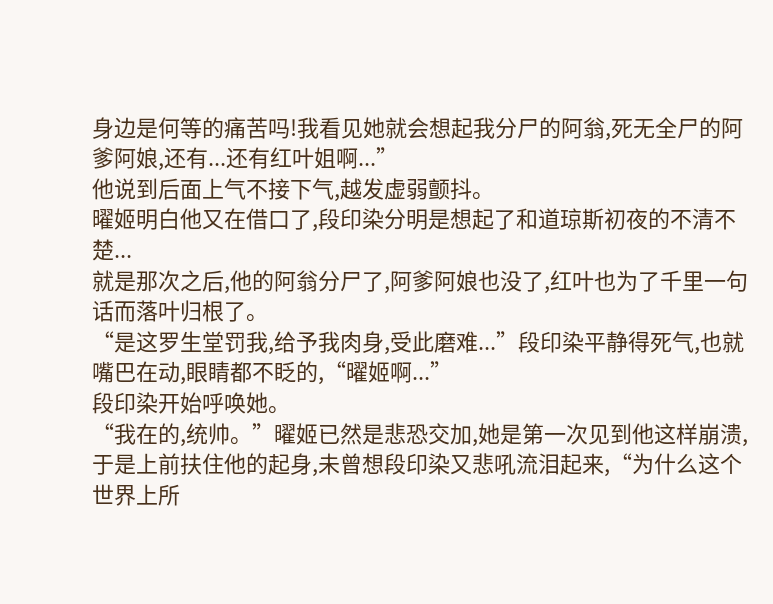身边是何等的痛苦吗!我看见她就会想起我分尸的阿翁,死无全尸的阿爹阿娘,还有...还有红叶姐啊...”
他说到后面上气不接下气,越发虚弱颤抖。
曜姬明白他又在借口了,段印染分明是想起了和道琼斯初夜的不清不楚...
就是那次之后,他的阿翁分尸了,阿爹阿娘也没了,红叶也为了千里一句话而落叶归根了。
“是这罗生堂罚我,给予我肉身,受此磨难...”段印染平静得死气,也就嘴巴在动,眼睛都不眨的,“曜姬啊...”
段印染开始呼唤她。
“我在的,统帅。”曜姬已然是悲恐交加,她是第一次见到他这样崩溃,于是上前扶住他的起身,未曾想段印染又悲吼流泪起来,“为什么这个世界上所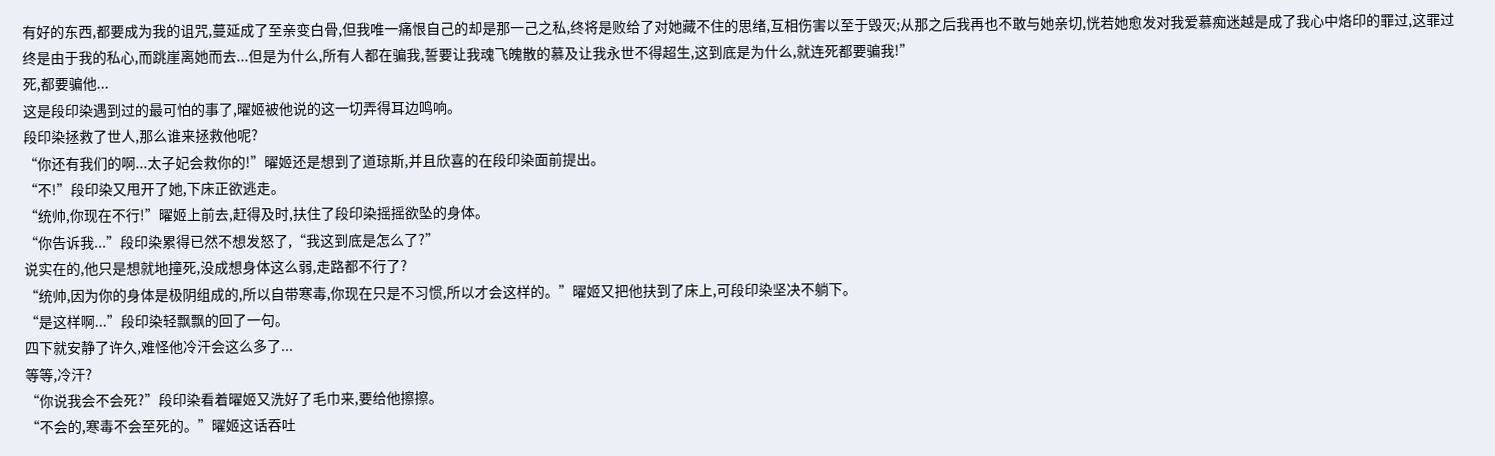有好的东西,都要成为我的诅咒,蔓延成了至亲变白骨,但我唯一痛恨自己的却是那一己之私,终将是败给了对她藏不住的思绪,互相伤害以至于毁灭;从那之后我再也不敢与她亲切,恍若她愈发对我爱慕痴迷越是成了我心中烙印的罪过,这罪过终是由于我的私心,而跳崖离她而去...但是为什么,所有人都在骗我,誓要让我魂飞魄散的慕及让我永世不得超生,这到底是为什么,就连死都要骗我!”
死,都要骗他...
这是段印染遇到过的最可怕的事了,曜姬被他说的这一切弄得耳边鸣响。
段印染拯救了世人,那么谁来拯救他呢?
“你还有我们的啊...太子妃会救你的!”曜姬还是想到了道琼斯,并且欣喜的在段印染面前提出。
“不!”段印染又甩开了她,下床正欲逃走。
“统帅,你现在不行!”曜姬上前去,赶得及时,扶住了段印染摇摇欲坠的身体。
“你告诉我...”段印染累得已然不想发怒了,“我这到底是怎么了?”
说实在的,他只是想就地撞死,没成想身体这么弱,走路都不行了?
“统帅,因为你的身体是极阴组成的,所以自带寒毒,你现在只是不习惯,所以才会这样的。”曜姬又把他扶到了床上,可段印染坚决不躺下。
“是这样啊...”段印染轻飘飘的回了一句。
四下就安静了许久,难怪他冷汗会这么多了...
等等,冷汗?
“你说我会不会死?”段印染看着曜姬又洗好了毛巾来,要给他擦擦。
“不会的,寒毒不会至死的。”曜姬这话吞吐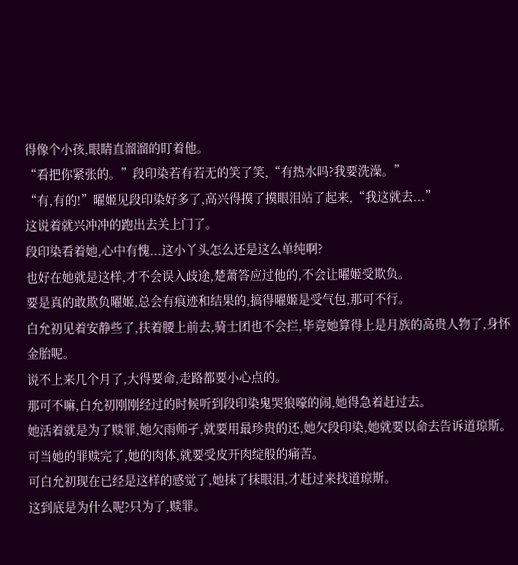得像个小孩,眼睛直溜溜的盯着他。
“看把你紧张的。”段印染若有若无的笑了笑,“有热水吗?我要洗澡。”
“有,有的!”曜姬见段印染好多了,高兴得摸了摸眼泪站了起来,“我这就去...”
这说着就兴冲冲的跑出去关上门了。
段印染看着她,心中有愧...这小丫头怎么还是这么单纯啊?
也好在她就是这样,才不会误入歧途,楚萧答应过他的,不会让曜姬受欺负。
要是真的敢欺负曜姬,总会有痕迹和结果的,搞得曜姬是受气包,那可不行。
白允初见着安静些了,扶着腰上前去,骑士团也不会拦,毕竟她算得上是月族的高贵人物了,身怀金胎呢。
说不上来几个月了,大得要命,走路都要小心点的。
那可不嘛,白允初刚刚经过的时候听到段印染鬼哭狼嚎的闹,她得急着赶过去。
她活着就是为了赎罪,她欠雨师孑,就要用最珍贵的还,她欠段印染,她就要以命去告诉道琼斯。
可当她的罪赎完了,她的肉体,就要受皮开肉绽般的痛苦。
可白允初现在已经是这样的感觉了,她抹了抹眼泪,才赶过来找道琼斯。
这到底是为什么呢?只为了,赎罪。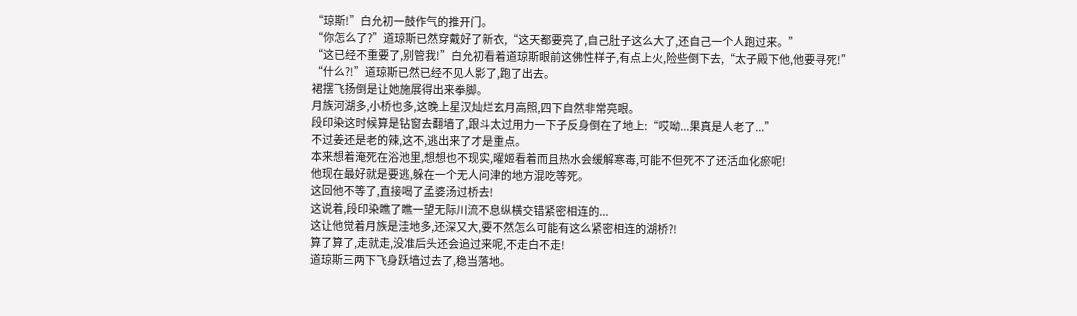“琼斯!”白允初一鼓作气的推开门。
“你怎么了?”道琼斯已然穿戴好了新衣,“这天都要亮了,自己肚子这么大了,还自己一个人跑过来。”
“这已经不重要了,别管我!”白允初看着道琼斯眼前这佛性样子,有点上火,险些倒下去,“太子殿下他,他要寻死!”
“什么?!”道琼斯已然已经不见人影了,跑了出去。
裙摆飞扬倒是让她施展得出来拳脚。
月族河湖多,小桥也多,这晚上星汉灿烂玄月高照,四下自然非常亮眼。
段印染这时候算是钻窗去翻墙了,跟斗太过用力一下子反身倒在了地上:“哎呦...果真是人老了...”
不过姜还是老的辣,这不,逃出来了才是重点。
本来想着淹死在浴池里,想想也不现实,曜姬看着而且热水会缓解寒毒,可能不但死不了还活血化瘀呢!
他现在最好就是要逃,躲在一个无人问津的地方混吃等死。
这回他不等了,直接喝了孟婆汤过桥去!
这说着,段印染瞧了瞧一望无际川流不息纵横交错紧密相连的...
这让他觉着月族是洼地多,还深又大,要不然怎么可能有这么紧密相连的湖桥?!
算了算了,走就走,没准后头还会追过来呢,不走白不走!
道琼斯三两下飞身跃墙过去了,稳当落地。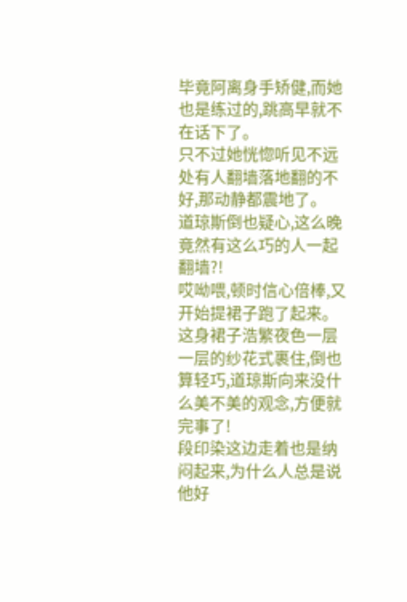毕竟阿离身手矫健,而她也是练过的,跳高早就不在话下了。
只不过她恍惚听见不远处有人翻墙落地翻的不好,那动静都震地了。
道琼斯倒也疑心,这么晚竟然有这么巧的人一起翻墙?!
哎呦喂,顿时信心倍棒,又开始提裙子跑了起来。
这身裙子浩繁夜色一层一层的纱花式裹住,倒也算轻巧,道琼斯向来没什么美不美的观念,方便就完事了!
段印染这边走着也是纳闷起来,为什么人总是说他好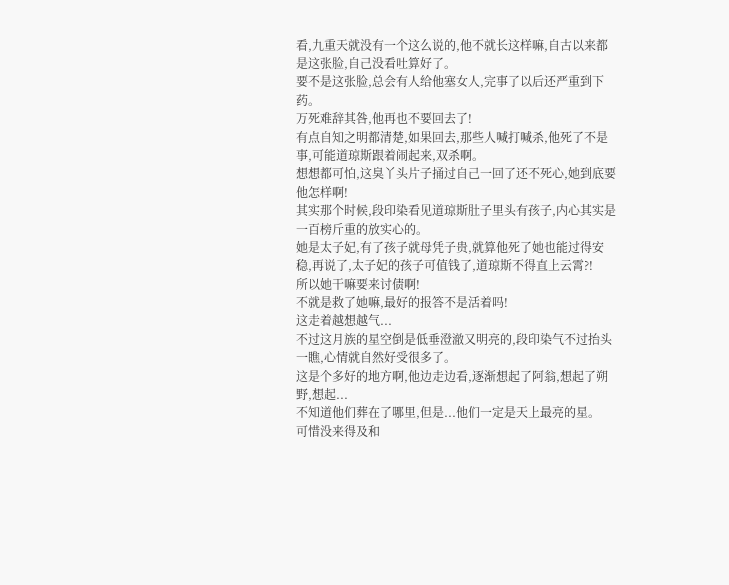看,九重天就没有一个这么说的,他不就长这样嘛,自古以来都是这张脸,自己没看吐算好了。
要不是这张脸,总会有人给他塞女人,完事了以后还严重到下药。
万死难辞其咎,他再也不要回去了!
有点自知之明都清楚,如果回去,那些人喊打喊杀,他死了不是事,可能道琼斯跟着闹起来,双杀啊。
想想都可怕,这臭丫头片子捅过自己一回了还不死心,她到底要他怎样啊!
其实那个时候,段印染看见道琼斯肚子里头有孩子,内心其实是一百榜斤重的放实心的。
她是太子妃,有了孩子就母凭子贵,就算他死了她也能过得安稳,再说了,太子妃的孩子可值钱了,道琼斯不得直上云霄?!
所以她干嘛要来讨债啊!
不就是救了她嘛,最好的报答不是活着吗!
这走着越想越气...
不过这月族的星空倒是低垂澄澈又明亮的,段印染气不过抬头一瞧,心情就自然好受很多了。
这是个多好的地方啊,他边走边看,逐渐想起了阿翁,想起了朔野,想起...
不知道他们葬在了哪里,但是...他们一定是天上最亮的星。
可惜没来得及和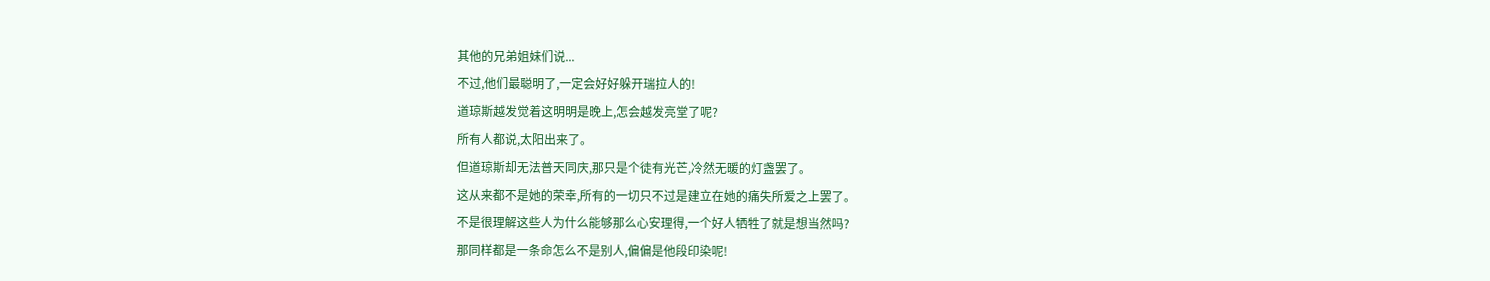其他的兄弟姐妹们说...
不过,他们最聪明了,一定会好好躲开瑞拉人的!
道琼斯越发觉着这明明是晚上,怎会越发亮堂了呢?
所有人都说,太阳出来了。
但道琼斯却无法普天同庆,那只是个徒有光芒,冷然无暖的灯盏罢了。
这从来都不是她的荣幸,所有的一切只不过是建立在她的痛失所爱之上罢了。
不是很理解这些人为什么能够那么心安理得,一个好人牺牲了就是想当然吗?
那同样都是一条命怎么不是别人,偏偏是他段印染呢!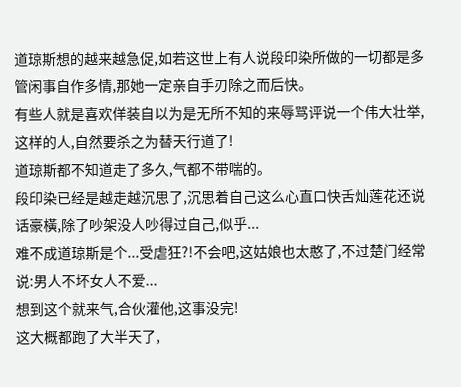道琼斯想的越来越急促,如若这世上有人说段印染所做的一切都是多管闲事自作多情,那她一定亲自手刃除之而后快。
有些人就是喜欢佯装自以为是无所不知的来辱骂评说一个伟大壮举,这样的人,自然要杀之为替天行道了!
道琼斯都不知道走了多久,气都不带喘的。
段印染已经是越走越沉思了,沉思着自己这么心直口快舌灿莲花还说话豪橫,除了吵架没人吵得过自己,似乎...
难不成道琼斯是个...受虐狂?!不会吧,这姑娘也太憨了,不过楚门经常说:男人不坏女人不爱...
想到这个就来气,合伙灌他,这事没完!
这大概都跑了大半天了,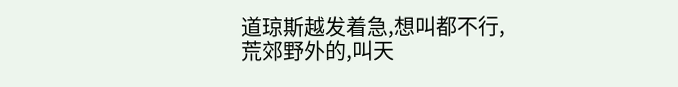道琼斯越发着急,想叫都不行,荒郊野外的,叫天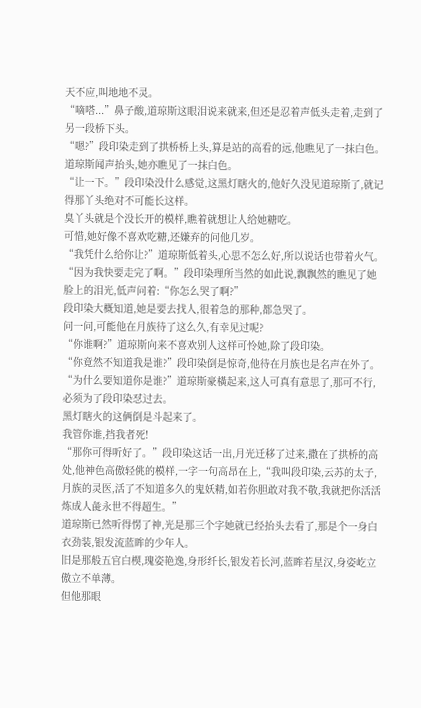天不应,叫地地不灵。
“嘀嗒...”鼻子酸,道琼斯这眼泪说来就来,但还是忍着声低头走着,走到了另一段桥下头。
“嗯?”段印染走到了拱桥桥上头,算是站的高看的远,他瞧见了一抹白色。
道琼斯闻声抬头,她亦瞧见了一抹白色。
“让一下。”段印染没什么感觉,这黑灯瞎火的,他好久没见道琼斯了,就记得那丫头绝对不可能长这样。
臭丫头就是个没长开的模样,瞧着就想让人给她糖吃。
可惜,她好像不喜欢吃糖,还嫌弃的问他几岁。
“我凭什么给你让?”道琼斯低着头,心思不怎么好,所以说话也带着火气。
“因为我快要走完了啊。”段印染理所当然的如此说,飘飘然的瞧见了她脸上的泪光,低声问着:“你怎么哭了啊?”
段印染大概知道,她是要去找人,很着急的那种,都急哭了。
问一问,可能他在月族待了这么久,有幸见过呢?
“你谁啊?”道琼斯向来不喜欢别人这样可怜她,除了段印染。
“你竟然不知道我是谁?”段印染倒是惊奇,他待在月族也是名声在外了。
“为什么要知道你是谁?”道琼斯豪橫起来,这人可真有意思了,那可不行,必须为了段印染怼过去。
黑灯瞎火的这俩倒是斗起来了。
我管你谁,挡我者死!
“那你可得听好了。”段印染这话一出,月光迁移了过来,撒在了拱桥的高处,他神色高傲轻佻的模样,一字一句高昂在上,“我叫段印染,云苏的太子,月族的灵医,活了不知道多久的鬼妖精,如若你胆敢对我不敬,我就把你活活炼成人彘永世不得超生。”
道琼斯已然听得愣了神,光是那三个字她就已经抬头去看了,那是个一身白衣劲装,银发流蓝眸的少年人。
旧是那般五官白楔,瑰姿艳逸,身形纤长,银发若长河,蓝眸若星汉,身姿屹立傲立不单薄。
但他那眼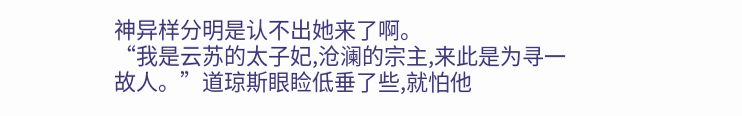神异样分明是认不出她来了啊。
“我是云苏的太子妃,沧澜的宗主,来此是为寻一故人。”道琼斯眼睑低垂了些,就怕他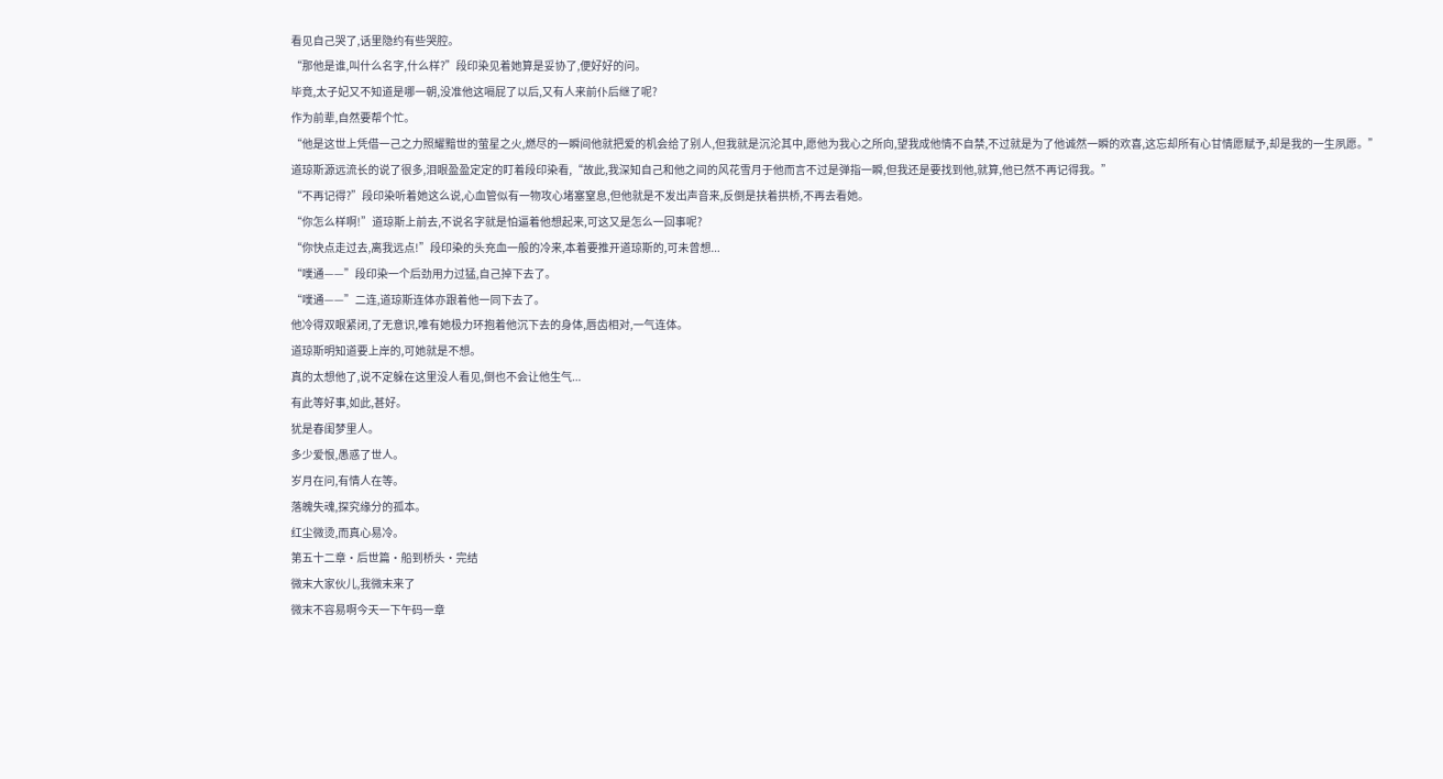看见自己哭了,话里隐约有些哭腔。
“那他是谁,叫什么名字,什么样?”段印染见着她算是妥协了,便好好的问。
毕竟,太子妃又不知道是哪一朝,没准他这嗝屁了以后,又有人来前仆后继了呢?
作为前辈,自然要帮个忙。
“他是这世上凭借一己之力照耀黯世的萤星之火,燃尽的一瞬间他就把爱的机会给了别人,但我就是沉沦其中,愿他为我心之所向,望我成他情不自禁,不过就是为了他诚然一瞬的欢喜,这忘却所有心甘情愿赋予,却是我的一生夙愿。”道琼斯源远流长的说了很多,泪眼盈盈定定的盯着段印染看,“故此,我深知自己和他之间的风花雪月于他而言不过是弹指一瞬,但我还是要找到他,就算,他已然不再记得我。”
“不再记得?”段印染听着她这么说,心血管似有一物攻心堵塞窒息,但他就是不发出声音来,反倒是扶着拱桥,不再去看她。
“你怎么样啊!”道琼斯上前去,不说名字就是怕逼着他想起来,可这又是怎么一回事呢?
“你快点走过去,离我远点!”段印染的头充血一般的冷来,本着要推开道琼斯的,可未曾想...
“噗通——”段印染一个后劲用力过猛,自己掉下去了。
“噗通——”二连,道琼斯连体亦跟着他一同下去了。
他冷得双眼紧闭,了无意识,唯有她极力环抱着他沉下去的身体,唇齿相对,一气连体。
道琼斯明知道要上岸的,可她就是不想。
真的太想他了,说不定躲在这里没人看见,倒也不会让他生气...
有此等好事,如此,甚好。
犹是春闺梦里人。
多少爱恨,愚惑了世人。
岁月在问,有情人在等。
落魄失魂,探究缘分的孤本。
红尘微烫,而真心易冷。
第五十二章•后世篇•船到桥头•完结
微末大家伙儿,我微末来了
微末不容易啊今天一下午码一章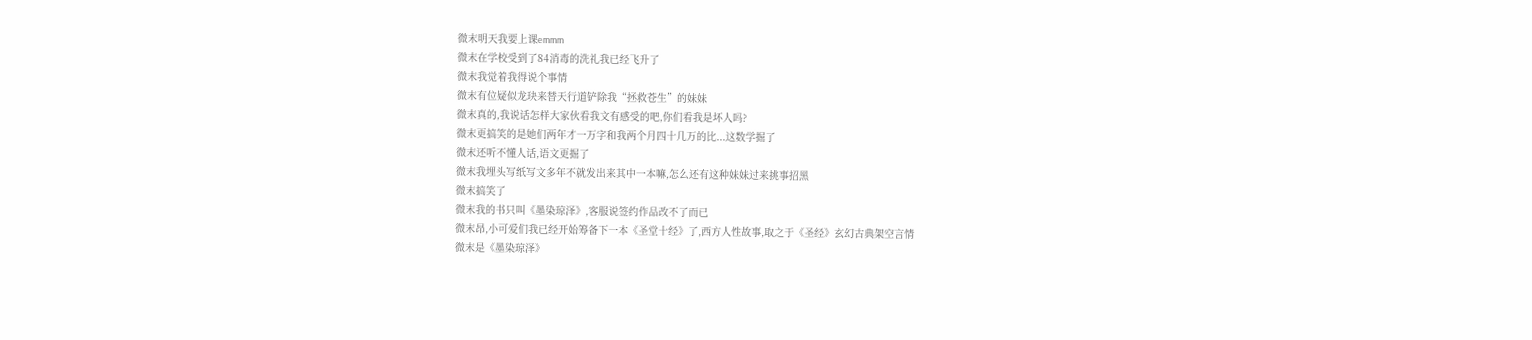微末明天我要上课emmm
微末在学校受到了84消毒的洗礼我已经飞升了
微末我觉着我得说个事情
微末有位疑似龙玦来替天行道铲除我“拯救苍生”的妹妹
微末真的,我说话怎样大家伙看我文有感受的吧,你们看我是坏人吗?
微末更搞笑的是她们两年才一万字和我两个月四十几万的比...这数学掘了
微末还听不懂人话,语文更掘了
微末我埋头写纸写文多年不就发出来其中一本嘛,怎么还有这种妹妹过来挑事招黑
微末搞笑了
微末我的书只叫《墨染琼泽》,客服说签约作品改不了而已
微末昂,小可爱们我已经开始筹备下一本《圣堂十经》了,西方人性故事,取之于《圣经》玄幻古典架空言情
微末是《墨染琼泽》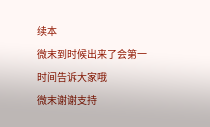续本
微末到时候出来了会第一时间告诉大家哦
微末谢谢支持